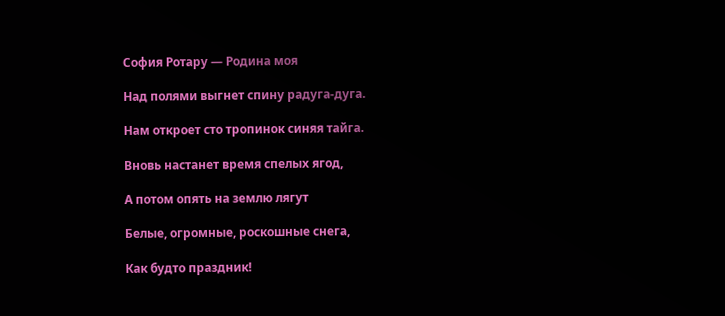София Ротару — Родина моя

Над полями выгнет спину радуга-дуга.

Нам откроет сто тропинок синяя тайга.

Вновь настанет время спелых ягод,

А потом опять на землю лягут

Белые, огромные, роскошные снега,

Как будто праздник!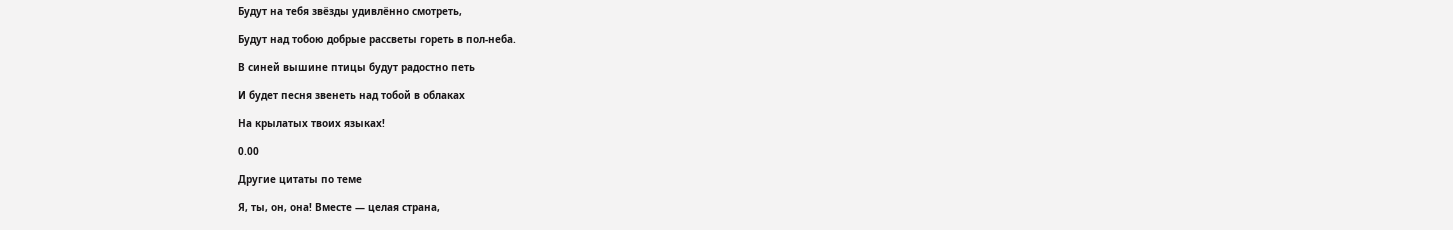Будут на тебя звёзды удивлённо смотреть,

Будут над тобою добрые рассветы гореть в пол-неба.

В синей вышине птицы будут радостно петь

И будет песня звенеть над тобой в облаках

На крылатых твоих языках!

0.00

Другие цитаты по теме

Я, ты, он, она! Вместе — целая страна,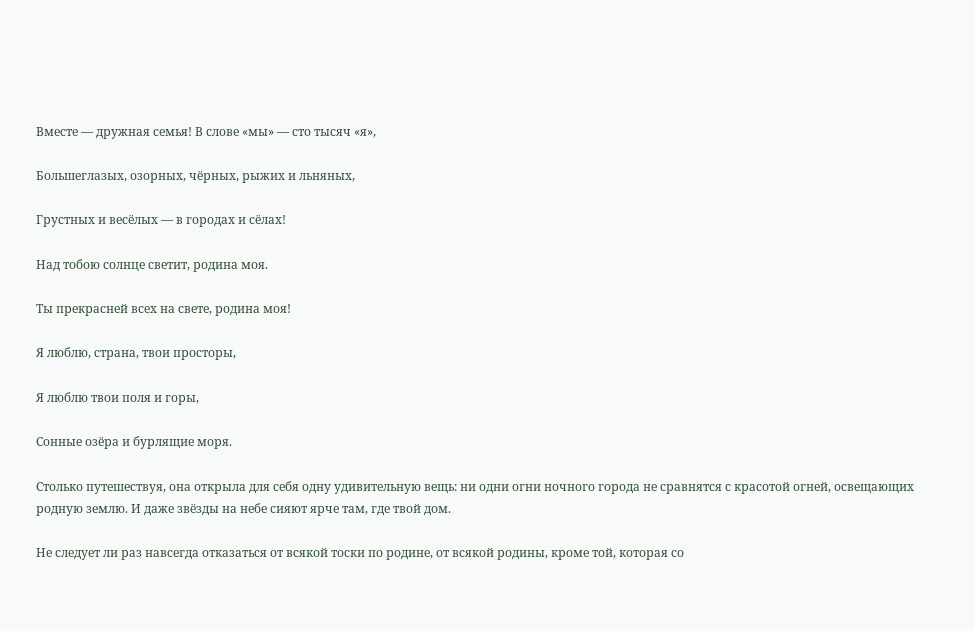Вместе — дружная семья! В слове «мы» — сто тысяч «я»,

Большеглазых, озорных, чёрных, рыжих и льняных,

Грустных и весёлых — в городах и сёлах!

Над тобою солнце светит, родина моя.

Ты прекрасней всех на свете, родина моя!

Я люблю, страна, твои просторы,

Я люблю твои поля и горы,

Сонные озёра и бурлящие моря.

Столько путешествуя, она открыла для себя одну удивительную вещь: ни одни огни ночного города не сравнятся с красотой огней, освещающих родную землю. И даже звёзды на небе сияют ярче там, где твой дом.

Не следует ли раз навсегда отказаться от всякой тоски по родине, от всякой родины, кроме той, которая со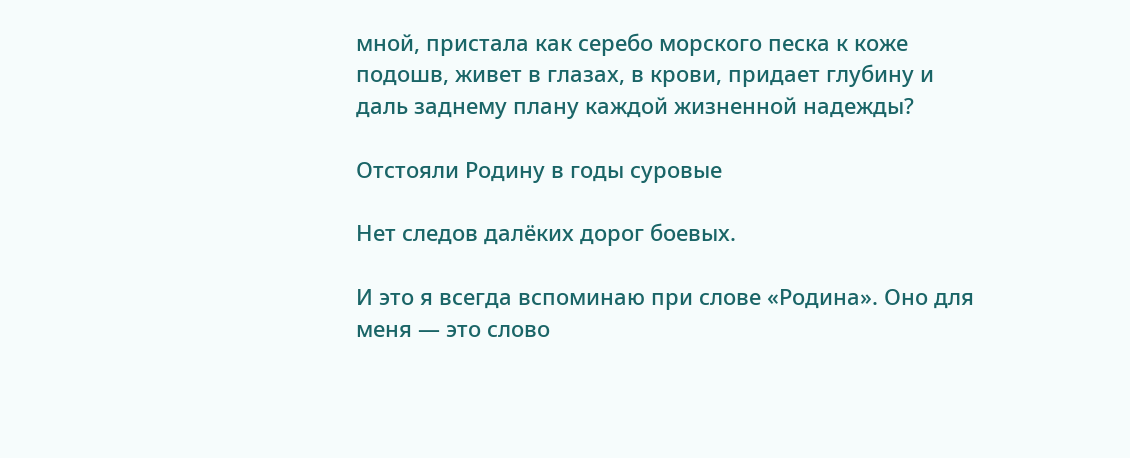мной, пристала как серебо морского песка к коже подошв, живет в глазах, в крови, придает глубину и даль заднему плану каждой жизненной надежды?

Отстояли Родину в годы суровые

Нет следов далёких дорог боевых.

И это я всегда вспоминаю при слове «Родина». Оно для меня — это слово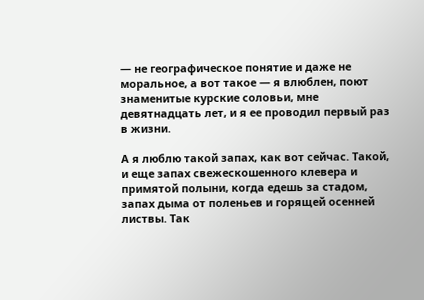— не географическое понятие и даже не моральное, а вот такое — я влюблен, поют знаменитые курские соловьи, мне девятнадцать лет, и я ее проводил первый раз в жизни.

А я люблю такой запах, как вот сейчас. Такой, и еще запах свежескошенного клевера и примятой полыни, когда едешь за стадом, запах дыма от поленьев и горящей осенней листвы. Так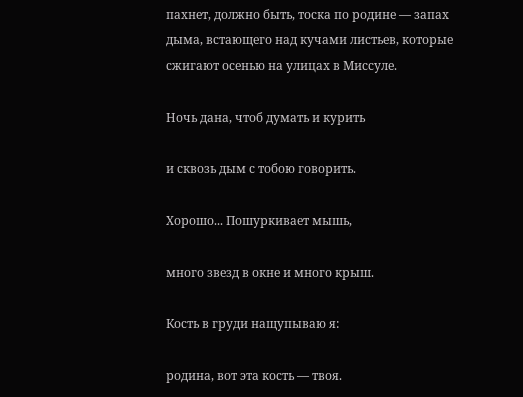пахнет, должно быть, тоска по родине — запах дыма, встающего над кучами листьев, которые сжигают осенью на улицах в Миссуле.

Ночь дана, чтоб думать и курить

и сквозь дым с тобою говорить.

Хорошо... Пошуркивает мышь,

много звезд в окне и много крыш.

Кость в груди нащупываю я:

родина, вот эта кость — твоя.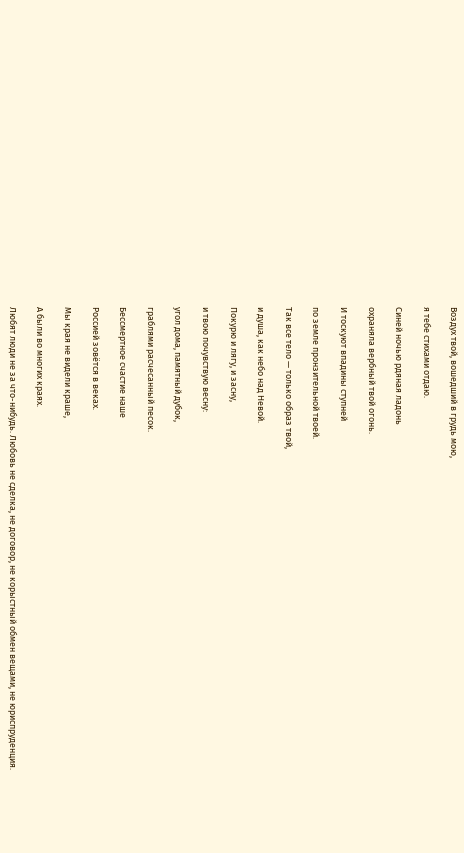Воздух твой, вошедший в грудь мою,

я тебе стихами отдаю.

Синей ночью рдяная ладонь

охраняла вербный твой огонь.

И тоскуют впадины ступней

по земле пронзительной твоей.

Так все тело — только образ твой,

и душа, как небо над Невой.

Покурю и лягу, и засну,

и твою почувствую весну:

угол дома, памятный дубок,

граблями расчесанный песок.

Бессмертное счастие наше

Россией зовётся в веках.

Мы края не видели краше,

А были во многих краях.

Любят люди не за что-нибудь. Любовь не сделка, не договор, не корыстный обмен вещами, не юриспруденция.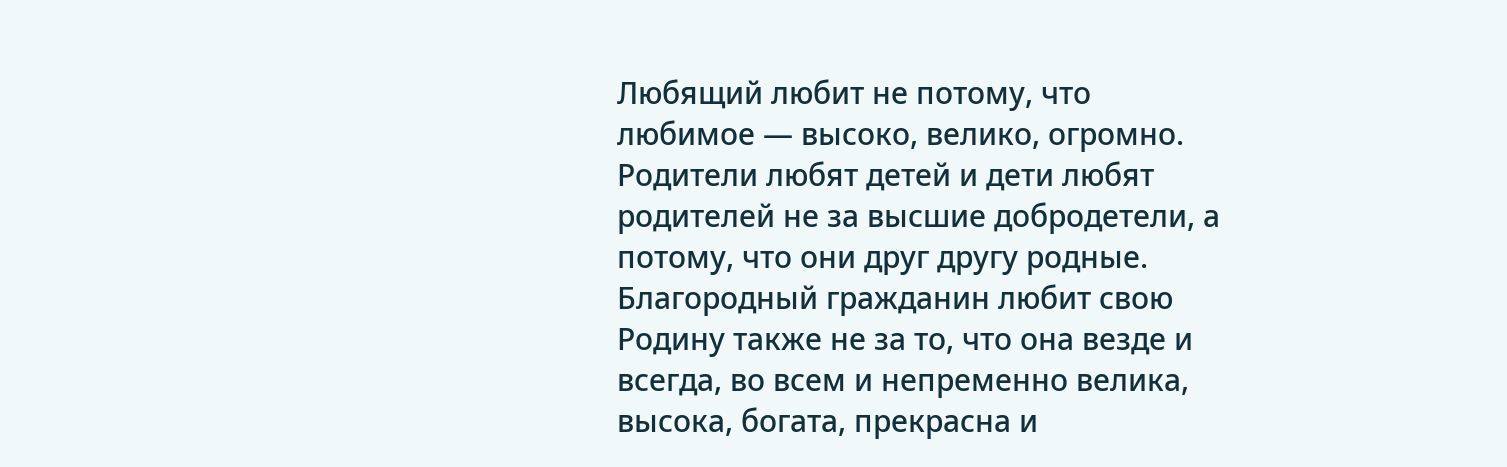Любящий любит не потому, что любимое — высоко, велико, огромно. Родители любят детей и дети любят родителей не за высшие добродетели, а потому, что они друг другу родные. Благородный гражданин любит свою Родину также не за то, что она везде и всегда, во всем и непременно велика, высока, богата, прекрасна и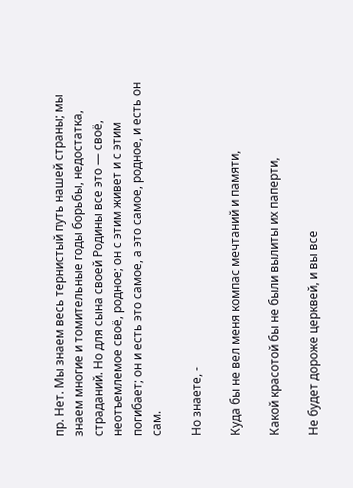пр. Нет. Мы знаем весь тернистый путь нашей страны; мы знаем многие и томительные годы борьбы, недостатка, страданий. Но для сына своей Родины все это — своё, неотъемлемое своё, родное; он с этим живет и с этим погибает; он и есть это самое, а это самое, родное, и есть он сам.

Но знаете, -

Куда бы не вел меня компас мечтаний и памяти,

Какой красотой бы не были вылиты их паперти,

Не будет дороже церквей, и вы все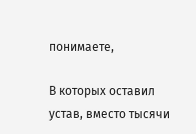понимаете,

В которых оставил устав, вместо тысячи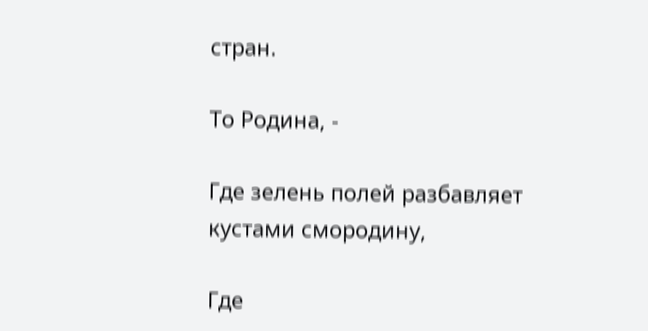стран.

То Родина, -

Где зелень полей разбавляет кустами смородину,

Где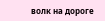волк на дороге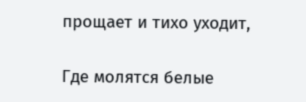прощает и тихо уходит,

Где молятся белые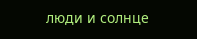люди и солнце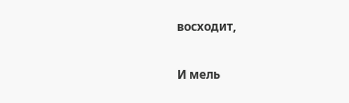восходит,

И мель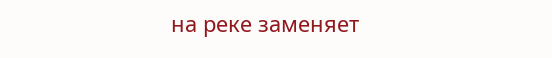на реке заменяет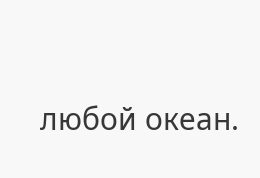любой океан.